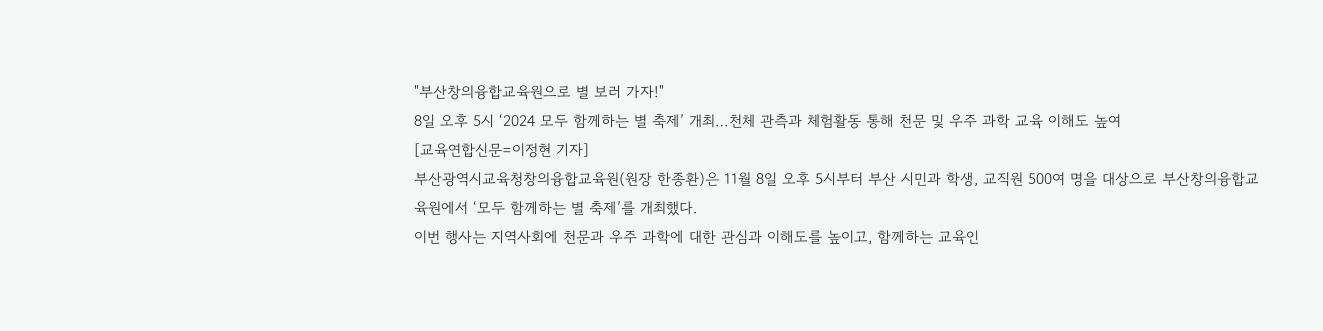"부산창의융합교육원으로 별 보러 가자!"
8일 오후 5시 ‘2024 모두 함께하는 별 축제’ 개최…천체 관측과 체험활동 통해 천문 및 우주 과학 교육 이해도 높여
[교육연합신문=이정현 기자]
부산광역시교육청창의융합교육원(원장 한종환)은 11월 8일 오후 5시부터 부산 시민과 학생, 교직원 500여 명을 대상으로 부산창의융합교육원에서 ‘모두 함께하는 별 축제’를 개최했다.
이번 행사는 지역사회에 천문과 우주 과학에 대한 관심과 이해도를 높이고, 함께하는 교육인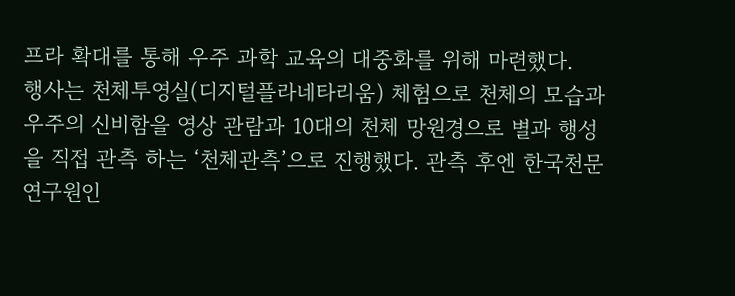프라 확대를 통해 우주 과학 교육의 대중화를 위해 마련했다.
행사는 천체투영실(디지털플라네타리움) 체험으로 천체의 모습과 우주의 신비함을 영상 관람과 10대의 천체 망원경으로 별과 행성을 직접 관측 하는 ‘천체관측’으로 진행했다. 관측 후엔 한국천문연구원인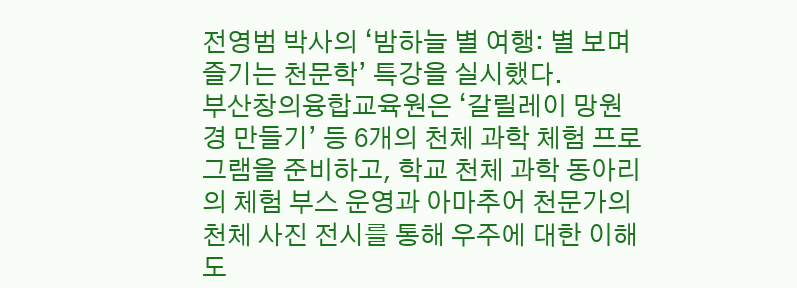전영범 박사의 ‘밤하늘 별 여행: 별 보며 즐기는 천문학’ 특강을 실시했다.
부산창의융합교육원은 ‘갈릴레이 망원경 만들기’ 등 6개의 천체 과학 체험 프로그램을 준비하고, 학교 천체 과학 동아리의 체험 부스 운영과 아마추어 천문가의 천체 사진 전시를 통해 우주에 대한 이해도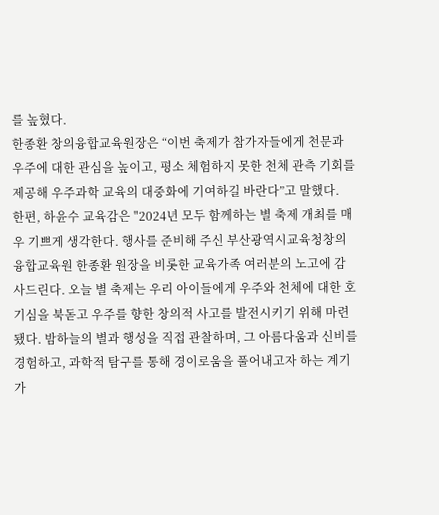를 높혔다.
한종환 창의융합교육원장은 “이번 축제가 참가자들에게 천문과 우주에 대한 관심을 높이고, 평소 체험하지 못한 천체 관측 기회를 제공해 우주과학 교육의 대중화에 기여하길 바란다”고 말했다.
한편, 하윤수 교육감은 "2024년 모두 함께하는 별 축제 개최를 매우 기쁘게 생각한다. 행사를 준비해 주신 부산광역시교육청창의융합교육원 한종환 원장을 비롯한 교육가족 여러분의 노고에 감사드린다. 오늘 별 축제는 우리 아이들에게 우주와 천체에 대한 호기심을 북돋고 우주를 향한 창의적 사고를 발전시키기 위해 마련됐다. 밤하늘의 별과 행성을 직접 관찰하며, 그 아름다움과 신비를 경험하고, 과학적 탐구를 통해 경이로움을 풀어내고자 하는 계기가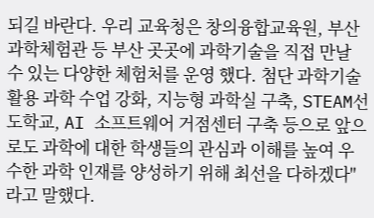되길 바란다. 우리 교육청은 창의융합교육원, 부산과학체험관 등 부산 곳곳에 과학기술을 직접 만날 수 있는 다양한 체험처를 운영 했다. 첨단 과학기술 활용 과학 수업 강화, 지능형 과학실 구축, STEAM선도학교, AI 소프트웨어 거점센터 구축 등으로 앞으로도 과학에 대한 학생들의 관심과 이해를 높여 우수한 과학 인재를 양성하기 위해 최선을 다하겠다"라고 말했다.